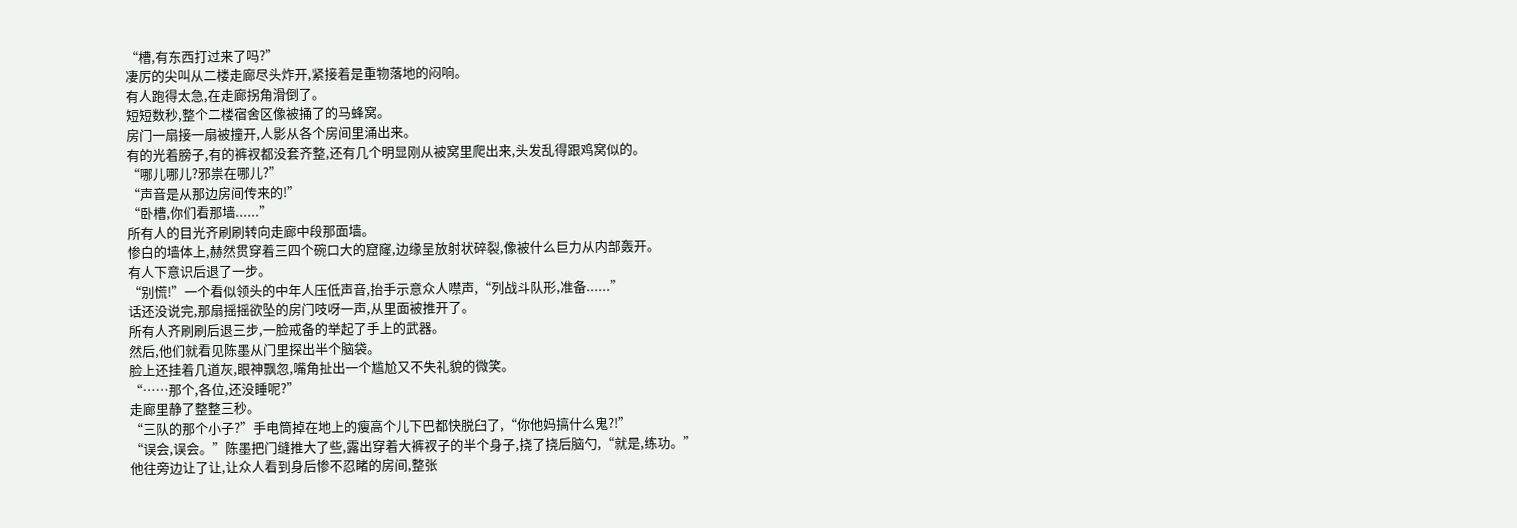“槽,有东西打过来了吗?”
凄厉的尖叫从二楼走廊尽头炸开,紧接着是重物落地的闷响。
有人跑得太急,在走廊拐角滑倒了。
短短数秒,整个二楼宿舍区像被捅了的马蜂窝。
房门一扇接一扇被撞开,人影从各个房间里涌出来。
有的光着膀子,有的裤衩都没套齐整,还有几个明显刚从被窝里爬出来,头发乱得跟鸡窝似的。
“哪儿哪儿?邪祟在哪儿?”
“声音是从那边房间传来的!”
“卧槽,你们看那墙......”
所有人的目光齐刷刷转向走廊中段那面墙。
惨白的墙体上,赫然贯穿着三四个碗口大的窟窿,边缘呈放射状碎裂,像被什么巨力从内部轰开。
有人下意识后退了一步。
“别慌!”一个看似领头的中年人压低声音,抬手示意众人噤声,“列战斗队形,准备......”
话还没说完,那扇摇摇欲坠的房门吱呀一声,从里面被推开了。
所有人齐刷刷后退三步,一脸戒备的举起了手上的武器。
然后,他们就看见陈墨从门里探出半个脑袋。
脸上还挂着几道灰,眼神飘忽,嘴角扯出一个尴尬又不失礼貌的微笑。
“……那个,各位,还没睡呢?”
走廊里静了整整三秒。
“三队的那个小子?”手电筒掉在地上的瘦高个儿下巴都快脱臼了,“你他妈搞什么鬼?!”
“误会,误会。”陈墨把门缝推大了些,露出穿着大裤衩子的半个身子,挠了挠后脑勺,“就是,练功。”
他往旁边让了让,让众人看到身后惨不忍睹的房间,整张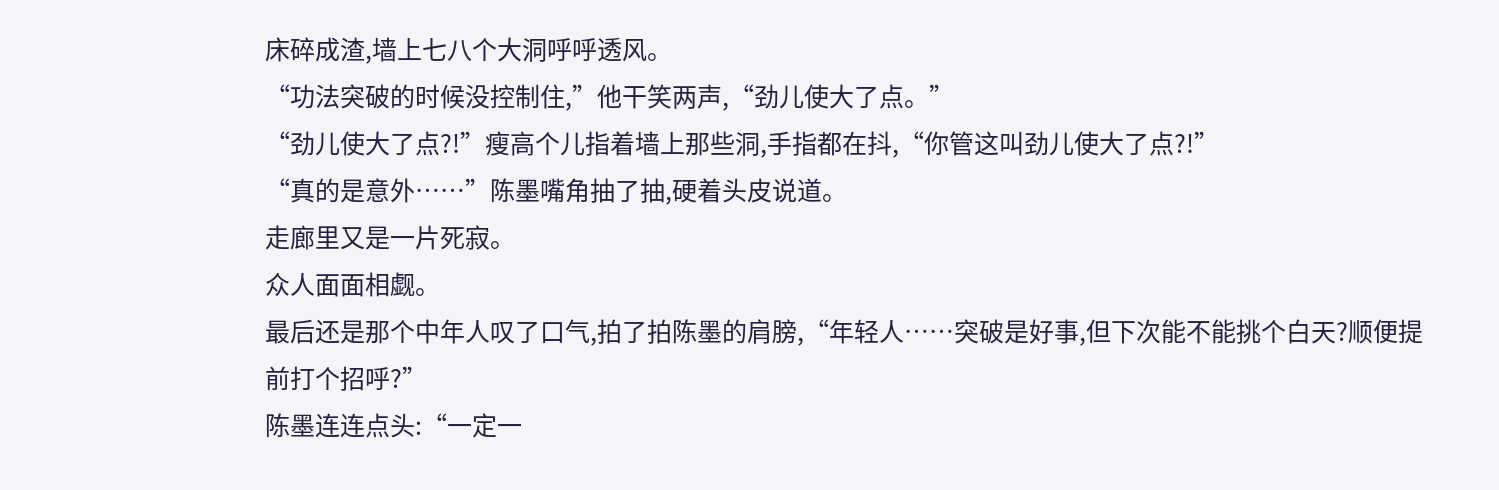床碎成渣,墙上七八个大洞呼呼透风。
“功法突破的时候没控制住,”他干笑两声,“劲儿使大了点。”
“劲儿使大了点?!”瘦高个儿指着墙上那些洞,手指都在抖,“你管这叫劲儿使大了点?!”
“真的是意外……”陈墨嘴角抽了抽,硬着头皮说道。
走廊里又是一片死寂。
众人面面相觑。
最后还是那个中年人叹了口气,拍了拍陈墨的肩膀,“年轻人……突破是好事,但下次能不能挑个白天?顺便提前打个招呼?”
陈墨连连点头:“一定一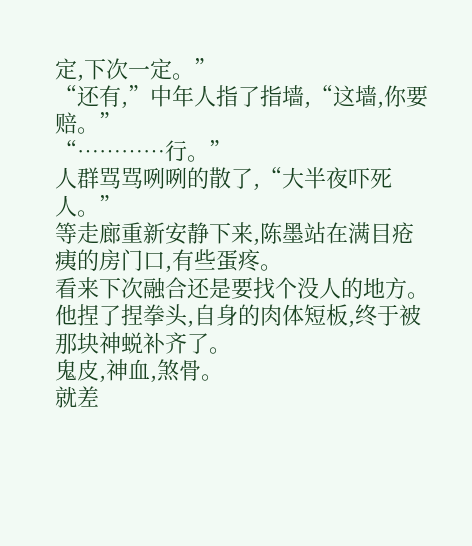定,下次一定。”
“还有,”中年人指了指墙,“这墙,你要赔。”
“…………行。”
人群骂骂咧咧的散了,“大半夜吓死人。”
等走廊重新安静下来,陈墨站在满目疮痍的房门口,有些蛋疼。
看来下次融合还是要找个没人的地方。
他捏了捏拳头,自身的肉体短板,终于被那块神蜕补齐了。
鬼皮,神血,煞骨。
就差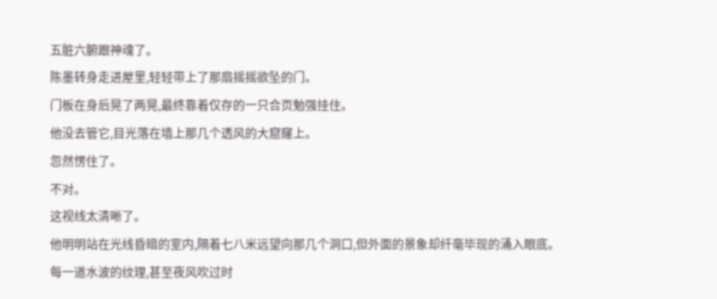五脏六腑跟神魂了。
陈墨转身走进屋里,轻轻带上了那扇摇摇欲坠的门。
门板在身后晃了两晃,最终靠着仅存的一只合页勉强挂住。
他没去管它,目光落在墙上那几个透风的大窟窿上。
忽然愣住了。
不对。
这视线太清晰了。
他明明站在光线昏暗的室内,隔着七八米远望向那几个洞口,但外面的景象却纤毫毕现的涌入眼底。
每一道水波的纹理,甚至夜风吹过时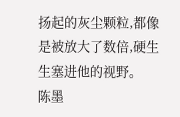扬起的灰尘颗粒,都像是被放大了数倍,硬生生塞进他的视野。
陈墨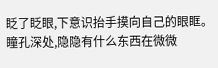眨了眨眼,下意识抬手摸向自己的眼眶。
瞳孔深处,隐隐有什么东西在微微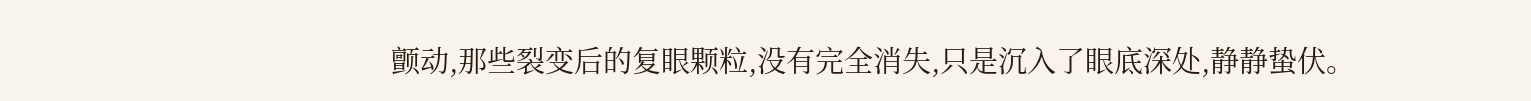颤动,那些裂变后的复眼颗粒,没有完全消失,只是沉入了眼底深处,静静蛰伏。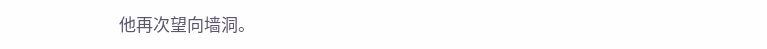他再次望向墙洞。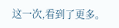这一次,看到了更多。